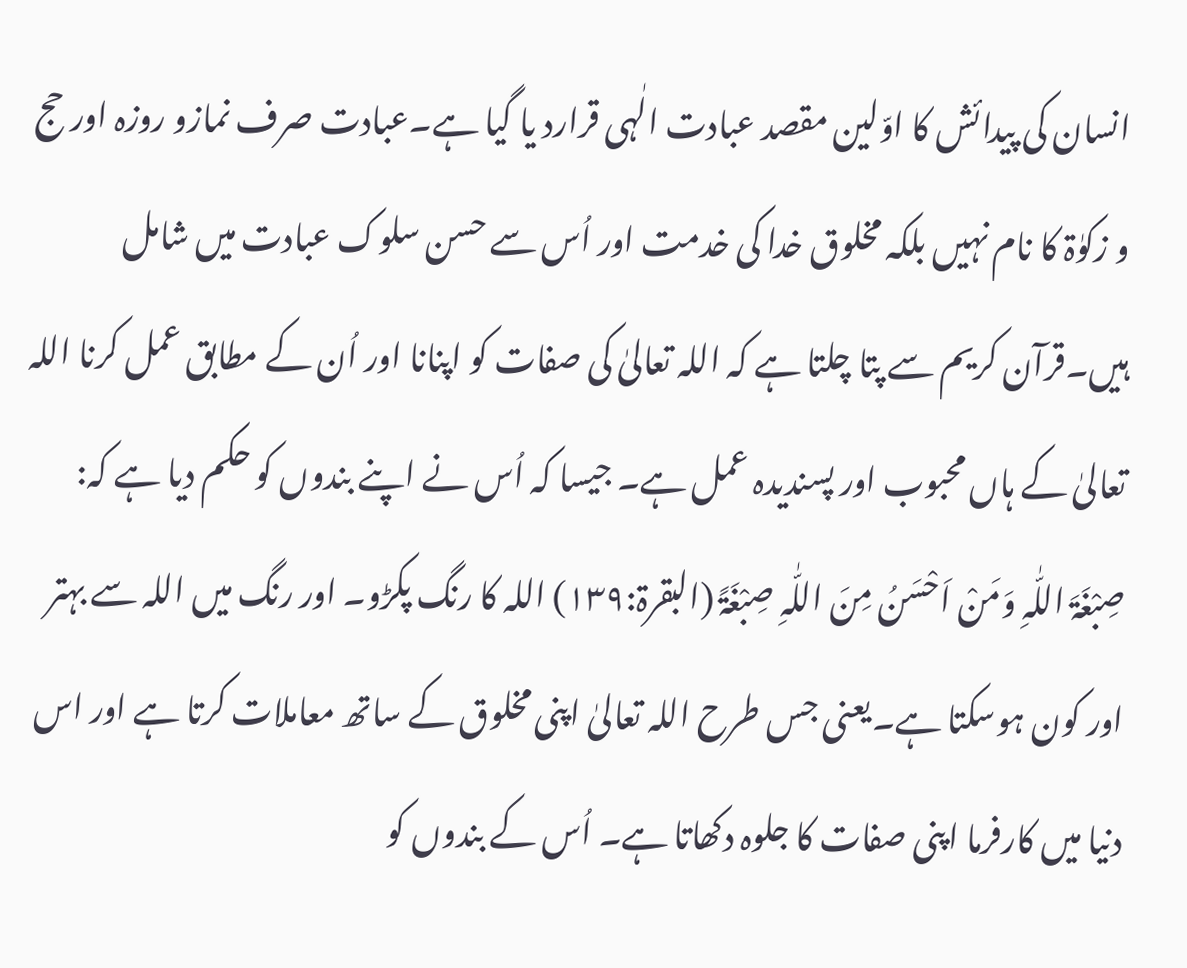انسان کی پیدائش کا اوّلین مقصد عبادت الٰہی قرارد یا گیا ہے۔عبادت صرف نمازو روزہ اور حج و زکوٰۃ کا نام نہیں بلکہ مخلوق خدا کی خدمت اور اُس سے حسن سلوک عبادت میں شامل ہیں۔قرآن کریم سے پتا چلتا ہے کہ اللہ تعالیٰ کی صفات کو اپنانا اور اُن کے مطابق عمل کرنا اللہ تعالیٰ کے ہاں محبوب اور پسندیدہ عمل ہے۔ جیسا کہ اُس نے اپنے بندوں کو حکم دیا ہے کہ: صِبْغَۃَ اللّٰہِ وَمَنْ اَحْسَنُ مِنَ اللّٰہِ صِبْغَۃً (البقرۃ:۱۳۹) اللہ کا رنگ پکڑو۔ اور رنگ میں اللہ سے بہتر اور کون ہوسکتا ہے۔یعنی جس طرح اللہ تعالیٰ اپنی مخلوق کے ساتھ معاملات کرتا ہے اور اس دنیا میں کارفرما اپنی صفات کا جلوہ دکھاتا ہے۔ اُس کے بندوں کو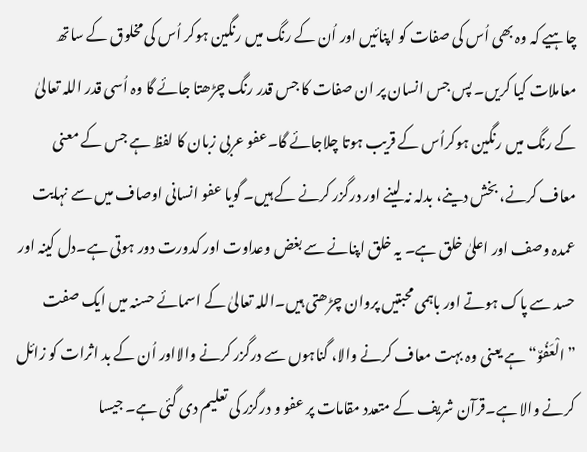چاہیے کہ وہ بھی اُس کی صفات کو اپنائیں اور اُن کے رنگ میں رنگین ہوکر اُس کی مخلوق کے ساتھ معاملات کیا کریں۔ پس جس انسان پر ان صفات کا جس قدر رنگ چڑھتا جائے گا وہ اُسی قدر اللہ تعالیٰ کے رنگ میں رنگین ہوکراُس کے قریب ہوتا چلاجائے گا۔عفو عربی زبان کا لفظ ہے جس کے معنی معاف کرنے، بخش دینے، بدلہ نہ لینے اور درگزر کرنے کے ہیں۔ گویا عفو انسانی اوصاف میں سے نہایت عمدہ وصف اور اعلیٰ خلق ہے۔ یہ خلق اپنانے سے بغض وعداوت اور کدورت دور ہوتی ہے۔دل کینہ اور حسد سے پاک ہوتے اور باہمی محبتیں پروان چڑھتی ہیں۔اللہ تعالیٰ کے اسمائے حسنہ میں ایک صفت ”الْعَفُوٌ“ہے یعنی وہ بہت معاف کرنے والا، گناہوں سے درگزر کرنے والااور اُن کے بد اثرات کو زائل کرنے والا ہے۔قرآن شریف کے متعدد مقامات پر عفو و درگزر کی تعلیم دی گئی ہے۔ جیسا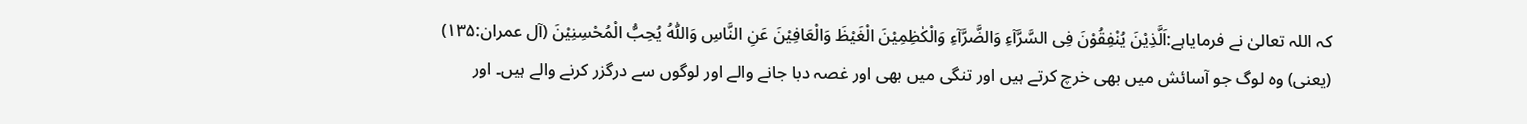کہ اللہ تعالیٰ نے فرمایاہے:اَلَّذِیْنَ یُنْفِقُوْنَ فِی السَّرَّآءِ وَالضَّرَّآءِ وَالْکٰظِمِیْنَ الْغَیْظَ وَالْعَافِیْنَ عَنِ النَّاسِ وَاللّٰہُ یُحِبُّ الْمُحْسِنِیْنَ (آل عمران:۱۳۵) (یعنی) وہ لوگ جو آسائش میں بھی خرچ کرتے ہیں اور تنگی میں بھی اور غصہ دبا جانے والے اور لوگوں سے درگزر کرنے والے ہیں۔ اور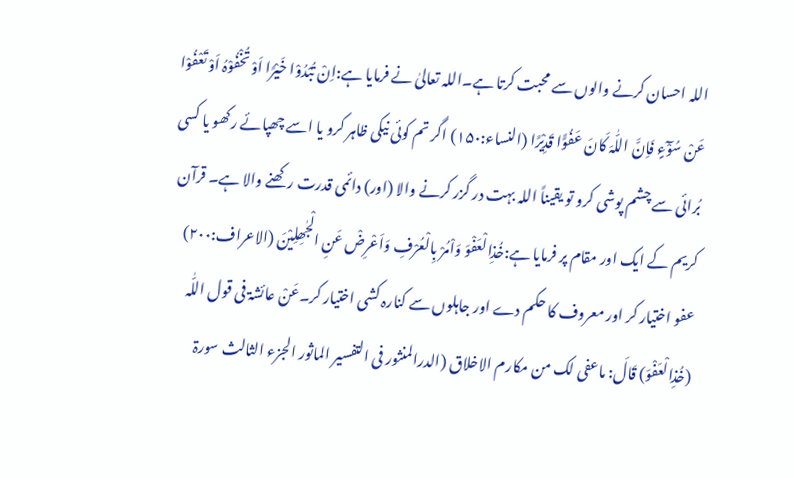اللہ احسان کرنے والوں سے محبت کرتا ہے۔اللہ تعالیٰ نے فرمایا ہے:اِنْ تُبْدُوْا خَیْرًا اَوْ تُخْفُوْہُ اَوْ تَعْفُوْا عَنْ سُوْٓءٍ فَاِنَّ اللّٰہَ کَانَ عَفُوًّا قَدِیْرًا (النساء:۱۵۰) اگر تم کوئی نیکی ظاہر کرو یا اسے چھپائے رکھو یا کسی بُرائی سے چشم پوشی کرو تو یقیناً اللہ بہت در گزر کرنے والا (اور) دائمی قدرت رکھنے والا ہے۔ قرآن کریم کے ایک اور مقام پر فرمایا ہے:خُذِالْعَفْوَ وَاْمُرْ بِالْعُرْفِ وَاَعْرِضْ عَنِ الْجٰھِلِیْنَ (الاعراف:۲۰۰) عفو اختیار کر اور معروف کا حکم دے اور جاہلوں سے کنارہ کشی اختیار کر۔عَنْ عائشۃ فی قول اللّٰہ (خُذِالْعَفْوَ) قَالَ: ماعفی لک من مکارم الاخلاق (الدرالمنثور فی التفسیر الماثور الجزء الثالث سورۃ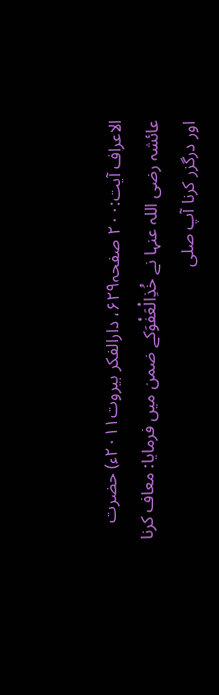الاعراف آیت:۲۰۰ صفحہ۶۲۹، دارالفکر بیروت۲۰۱۱ء) حضرت عائشہ رضی اللہ عنہا نے خُذِالْعَفْوَکے ضمن میں فرمایا: معاف کرنا اور درگزر کرنا آپ صلى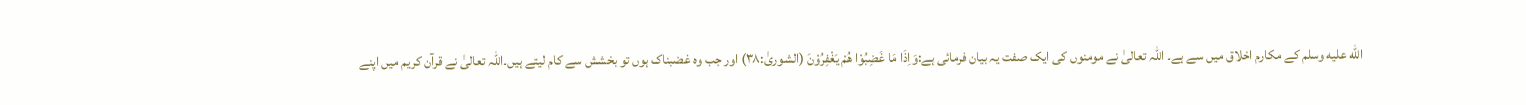الله عليه وسلم کے مکارم اخلاق میں سے ہے۔ اللہ تعالیٰ نے مومنوں کی ایک صفت یہ بیان فرمائی ہے:وَاِذَا مَا غَضِبُوْا ھُمْ یَغْفِرُوْنَ (الشوریٰ:۳۸) اور جب وہ غضبناک ہوں تو بخشش سے کام لیتے ہیں۔اللہ تعالیٰ نے قرآن کریم میں اپنے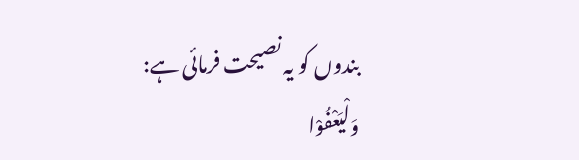بندوں کو یہ نصیحت فرمائی ہے: وَلْیَعْفُوْا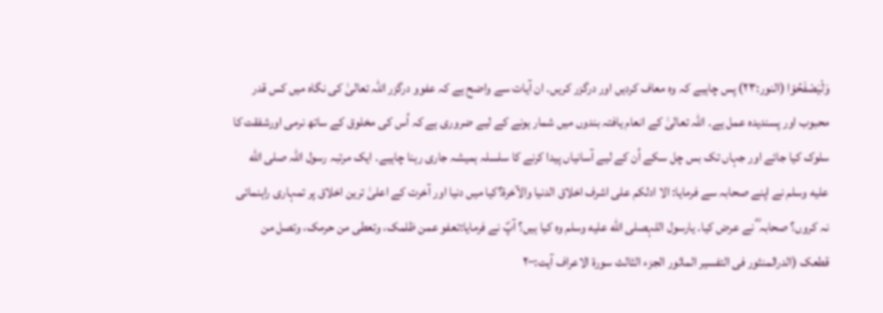وَلْیَصْفَحُوْا (النور:۲۳) پس چاہیے کہ وہ معاف کردیں اور درگزر کریں۔ ان آیات سے واضح ہے کہ عفوو درگزر اللہ تعالیٰ کی نگاہ میں کس قدر محبوب اور پسندیدہ عمل ہے۔ اللہ تعالیٰ کے انعام یافتہ بندوں میں شمار ہونے کے لیے ضروری ہے کہ اُس کی مخلوق کے ساتھ نرمی اورشفقت کا سلوک کیا جائے اور جہاں تک بس چل سکے اُن کے لیے آسانیاں پیدا کرنے کا سلسلہ ہمیشہ جاری رہنا چاہیے۔ ایک مرتبہ رسول اللہ صلى الله عليه وسلم نے اپنے صحابہ سے فرمایا: الا ادلکم علی اشرف اخلاق الدنیا والآخرۃ؟کیا میں دنیا اور آخرت کے اعلیٰ ترین اخلاق پر تمہاری راہنمائی نہ کروں؟ صحابہ ؓ نے عرض کیا۔ یارسول اللہصلى الله عليه وسلم وہ کیا ہیں؟ آپؐ نے فرمایا:تعفو عمن ظلمک، وتعطی من حرمک، وتصل من قطعک (الدرالمنثور فی التفسیر الماثور الجزء الثالث سورۃ الاعراف آیت:۲۰۰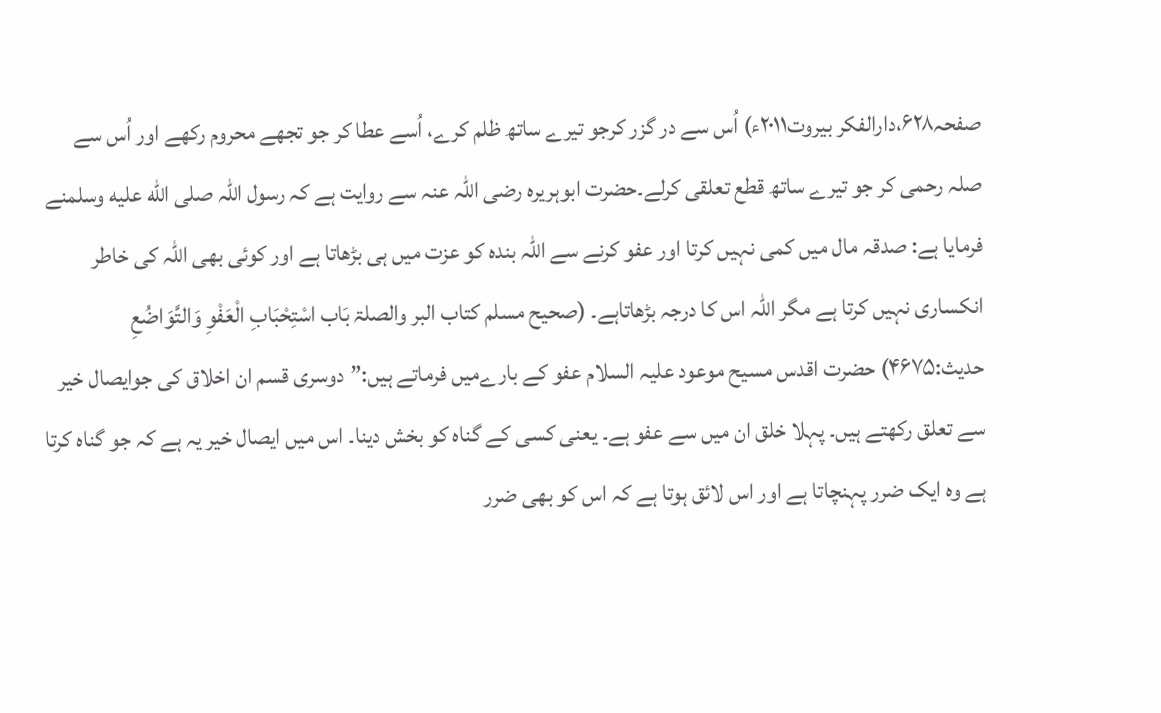صفحہ۶۲۸،دارالفکر بیروت۲۰۱۱ء) اُس سے در گزر کرجو تیرے ساتھ ظلم کرے، اُسے عطا کر جو تجھے محروم رکھے اور اُس سے صلہ رحمی کر جو تیرے ساتھ قطع تعلقی کرلے۔حضرت ابوہریرہ رضی اللہ عنہ سے روایت ہے کہ رسول اللہ صلى الله عليه وسلمنے فرمایا ہے: صدقہ مال میں کمی نہیں کرتا اور عفو کرنے سے اللہ بندہ کو عزت میں ہی بڑھاتا ہے اور کوئی بھی اللہ کی خاطر انکساری نہیں کرتا ہے مگر اللہ اس کا درجہ بڑھاتاہے۔ (صحیح مسلم کتاب البر والصلۃ بَاب اسْتِحْبَابِ الْعَفْوِ وَالتَّوَاضُعِ حدیث:۴۶۷۵) حضرت اقدس مسیح موعود علیہ السلام عفو کے بارےمیں فرماتے ہیں:”دوسری قسم ان اخلاق کی جوایصال خیر سے تعلق رکھتے ہیں۔ پہلا خلق ان میں سے عفو ہے۔ یعنی کسی کے گناہ کو بخش دینا۔ اس میں ایصال خیر یہ ہے کہ جو گناہ کرتا ہے وہ ایک ضرر پہنچاتا ہے اور اس لائق ہوتا ہے کہ اس کو بھی ضرر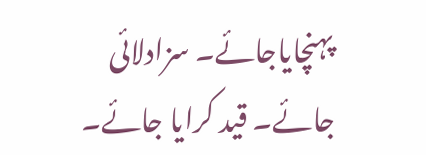پہنچایاجائے۔ سزادلائی جائے۔ قید کرایا جائے۔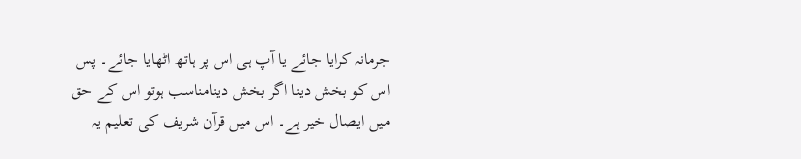جرمانہ کرایا جائے یا آپ ہی اس پر ہاتھ اٹھایا جائے۔ پس اس کو بخش دینا اگر بخش دینامناسب ہوتو اس کے حق میں ایصال خیر ہے۔ اس میں قرآن شریف کی تعلیم یہ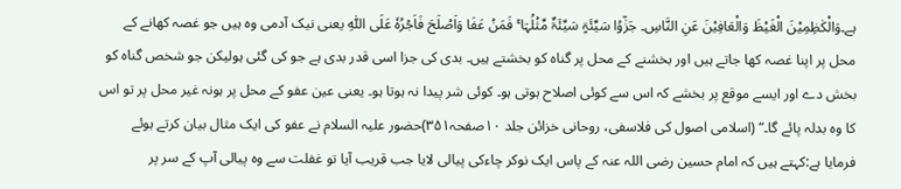ہے۔وَالْکٰظِمِیْنَ الْغَیْظَ وَالْعَافِیْنَ عَنِ النَّاسِ۔ جَزٰٓوُا سَیِّئَۃٍ سَیِّئَۃٌ مِّثۡلُہَا ۚ فَمَنۡ عَفَا وَاَصۡلَحَ فَاَجۡرُہٗ عَلَی اللّٰہِ یعنی نیک آدمی وہ ہیں جو غصہ کھانے کے محل پر اپنا غصہ کھا جاتے ہیں اور بخشنے کے محل پر گناہ کو بخشتے ہیں۔ بدی کی جزا اسی قدر بدی ہے جو کی گئی ہولیکن جو شخص گناہ کو بخش دے اور ایسے موقع پر بخشے کہ اس سے کوئی اصلاح ہوتی ہو۔ کوئی شر پیدا نہ ہوتا ہو۔ یعنی عین عفو کے محل پر ہونہ غیر محل پر تو اس کا وہ بدلہ پائے گا۔“ (اسلامی اصول کی فلاسفی، روحانی خزائن جلد ۱۰صفحہ۳۵۱)حضور علیہ السلام نے عفو کی ایک مثال بیان کرتے ہوئے فرمایا ہے:کہتے ہیں کہ امام حسین رضی اللہ عنہ کے پاس ایک نوکر چاءکی پیالی لایا جب قریب آیا تو غفلت سے وہ پیالی آپ کے سر پر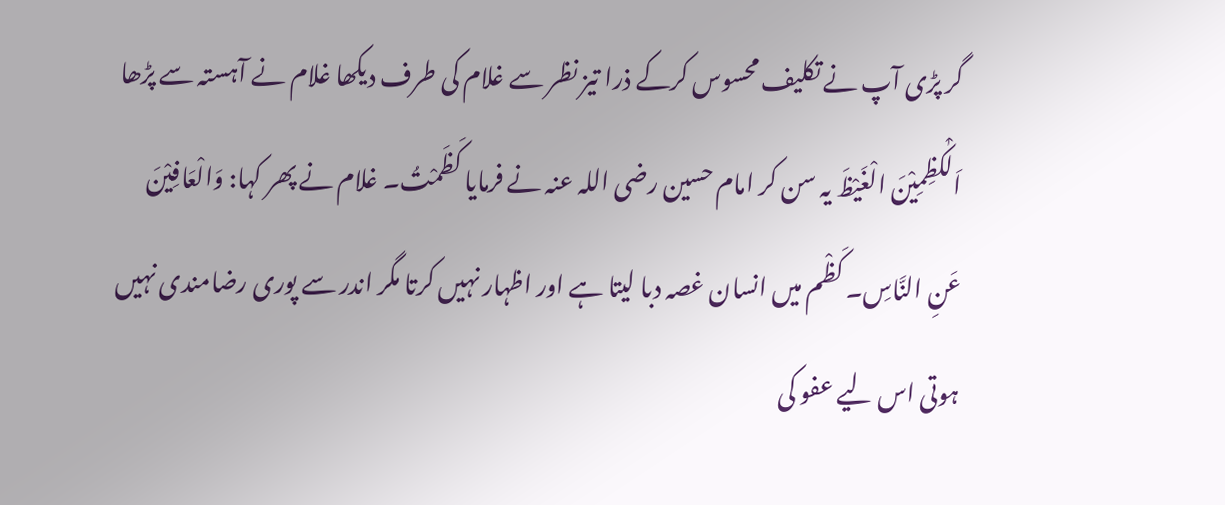گر پڑی آپ نے تکلیف محسوس کرکے ذرا تیز نظر سے غلام کی طرف دیکھا غلام نے آہستہ سے پڑھا اَلْکٰظِمِیْنَ الْغَیْظَ یہ سن کر امام حسین رضی اللہ عنہ نے فرمایا کَظَمْتُ۔ غلام نے پھر کہا: وَالْعَافِیْنَ عَنِ النَّاسِ۔ کَظْم میں انسان غصہ دبا لیتا ہے اور اظہار نہیں کرتا مگر اندر سے پوری رضامندی نہیں ہوتی اس لیے عفو کی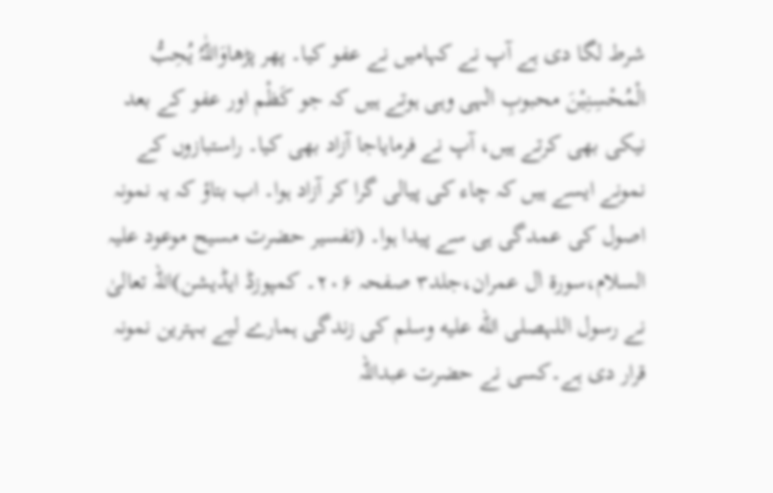شرط لگا دی ہے آپ نے کہامیں نے عفو کیا۔ پھر پڑھاوَاللّٰہُ یُحِبُّ الْمُحْسِنِیْنَ محبوبِ الٰہی وہی ہوتے ہیں کہ جو کَظْم اور عفو کے بعد نیکی بھی کرتے ہیں، آپ نے فرمایاجا آزاد بھی کیا۔ راستبازوں کے نمونے ایسے ہیں کہ چاء کی پیالی گرا کر آزاد ہوا۔ اب بتاؤ کہ یہ نمونہ اصول کی عمدگی ہی سے پیدا ہوا۔ (تفسیر حضرت مسیح موعود علیہ السلام،سورۃ اٰل عمران،جلد۳ صفحہ ۲۰۶۔ کمپوزڈ ایڈیشن)اللہ تعالیٰ نے رسول اللہصلى الله عليه وسلم کی زندگی ہمارے لیے بہترین نمونہ قرار دی ہے۔کسی نے حضرت عبداللہ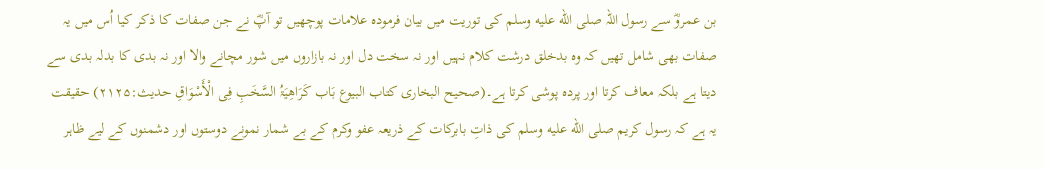بن عمروؓ سے رسول اللہ صلى الله عليه وسلم کی توریت میں بیان فرمودہ علامات پوچھیں تو آپؓ نے جن صفات کا ذکر کیا اُس میں یہ صفات بھی شامل تھیں کہ وہ بدخلق درشت کلام نہیں اور نہ سخت دل اور نہ بازاروں میں شور مچانے والا اور نہ بدی کا بدلہ بدی سے دیتا ہے بلکہ معاف کرتا اور پردہ پوشی کرتا ہے۔(صحیح البخاری کتاب البیوع بَاب کَرَاھِیَۃُ السَّخَبِ فِی الْأَسْوَاقِ حدیث:۲۱۲۵) حقیقت یہ ہے کہ رسول کریم صلى الله عليه وسلم کی ذاتِ بابرکات کے ذریعہ عفو وکرم کے بے شمار نمونے دوستوں اور دشمنوں کے لیے ظاہر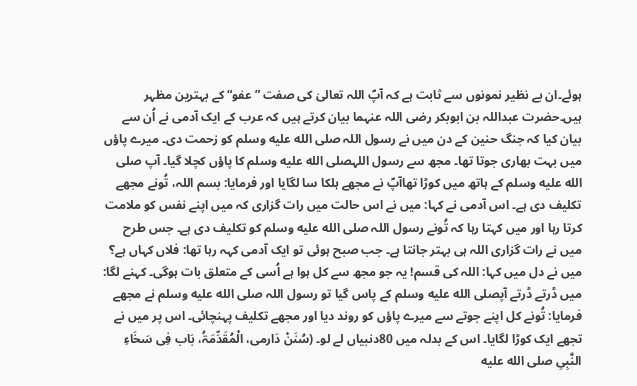ہوئے۔ان بے نظیر نمونوں سے ثابت ہے کہ آپؐ اللہ تعالیٰ کی صفت ”عفو“ کے بہترین مظہر ہیں۔حضرت عبداللہ بن ابوبکر رضی اللہ عنہما بیان کرتے ہیں کہ عرب کے ایک آدمی نے اُن سے بیان کیا کہ جنگ حنین کے دن میں نے رسول اللہ صلى الله عليه وسلم کو زحمت دی۔ میرے پاؤں میں بہت بھاری جوتا تھا۔ مجھ سے رسول اللہصلى الله عليه وسلم کا پاؤں کچلا گیا۔ آپ صلى الله عليه وسلم کے ہاتھ میں کوڑا تھاآپؐ نے مجھے ہلکا سا لگایا اور فرمایا: بسم اللہ، تُونے مجھے تکلیف دی ہے۔ اس آدمی نے کہا: میں نے اس حالت میں رات گزاری کہ میں اپنے نفس کو ملامت کرتا رہا اور میں کہتا رہا کہ تُونے رسول اللہ صلى الله عليه وسلم کو تکلیف دی ہے۔ جس طرح میں نے رات گزاری اللہ ہی بہتر جانتا ہے۔ جب صبح ہوئی تو ایک آدمی کہہ رہا تھا: فلاں کہاں ہے؟ میں نے دل میں کہا: اللہ کی قسم! یہ جو مجھ سے کل ہوا ہے اُسی کے متعلق بات ہوگی۔ کہنے لگا: میں ڈرتے ڈرتے آپصلى الله عليه وسلم کے پاس گیا تو رسول اللہ صلى الله عليه وسلم نے مجھے فرمایا: تُونے کل اپنے جوتے سے میرے پاؤں کو روند دیا اور مجھے تکلیف پہنچائی۔ اس پر میں نے تجھے ایک کوڑا لگایا۔ اس کے بدلہ میں 80دنبیاں لے لو۔ (سُنَنْ دَارمی، الْمُقَدِّمَۃُ، بَاب فِی سَخَاءِ النَّبِیِ صلى الله عليه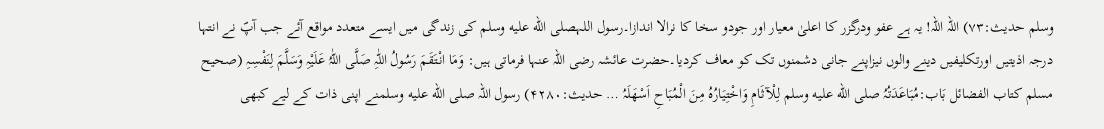وسلم حدیث:۷۳) اللہ اللہ! یہ ہے عفو ودرگزر کا اعلیٰ معیار اور جودو سخا کا نرالا اندازا۔رسول اللہصلى الله عليه وسلم کی زندگی میں ایسے متعدد مواقع آئے جب آپؐ نے انتہا درجہ اذیتیں اورتکلیفیں دینے والوں نیزاپنے جانی دشمنوں تک کو معاف کردیا۔حضرت عائشہ رضی اللہ عنہا فرماتی ہیں: وَمَا انْتَقَمَ رَسُولُ اللّٰہِ صَلَّی اللّٰہُ عَلَیْہِ وَسَلَّمَ لِنَفْسِہِ (صحیح مسلم کتاب الفضائل بَاب:مُبَاعَدَتُہُ صلى الله عليه وسلم لِلْآثَامِ وَاخْتِیَارُہُ مِنَ الْمُبَاحِ اَسْھَلَہُ … حدیث:۴۲۸۰) رسول اللہ صلى الله عليه وسلمنے اپنی ذات کے لیے کبھی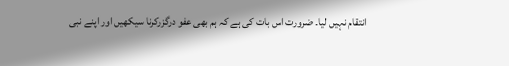انتقام نہیں لیا۔ ضرورت اس بات کی ہے کہ ہم بھی عفو درگزرکرنا سیکھیں اور اپنے نبی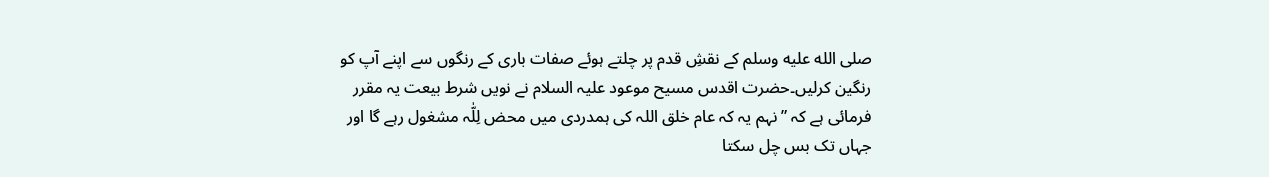صلى الله عليه وسلم کے نقشِ قدم پر چلتے ہوئے صفات باری کے رنگوں سے اپنے آپ کو رنگین کرلیں۔حضرت اقدس مسیح موعود علیہ السلام نے نویں شرط بیعت یہ مقرر فرمائی ہے کہ ”نہم یہ کہ عام خلق اللہ کی ہمدردی میں محض لِلّٰہ مشغول رہے گا اور جہاں تک بس چل سکتا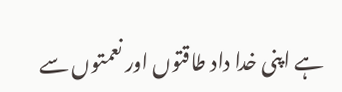ہے اپنی خدا داد طاقتوں اور نعمتوں سے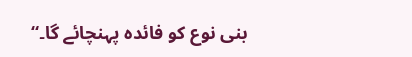بنی نوع کو فائدہ پہنچائے گا۔“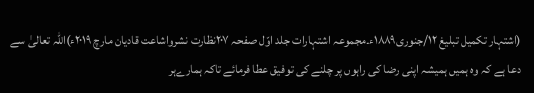(اشتہار تکمیل تبلیغ ۱۲/جنوری۱۸۸۹ء۔مجموعہ اشتہارات جلد اوّل صفحہ ۲۰۷نظارت نشرواشاعت قادیان مارچ ۲۰۱۹ء)اللہ تعالیٰ سے دعا ہے کہ وہ ہمیں ہمیشہ اپنی رضا کی راہوں پر چلنے کی توفیق عطا فرمائے تاکہ ہمارےہر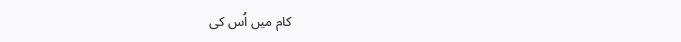کام میں اُس کی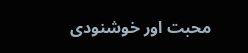محبت اور خوشنودی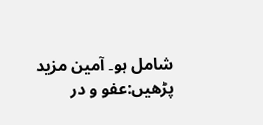شامل ہو۔ آمین مزید پڑھیں:عفو و در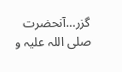گزر…آنحضرت صلی اللہ علیہ و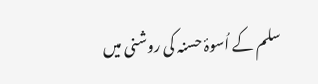سلم کے اُسوۂ حسنہ کی روشنی میں